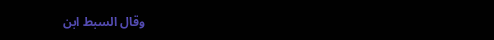وقال السبط ابن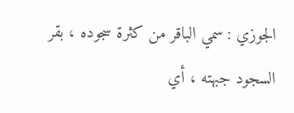الجوزي : سمي الباقر من كثرة سجوده ، بقر السجود جبهته ، أي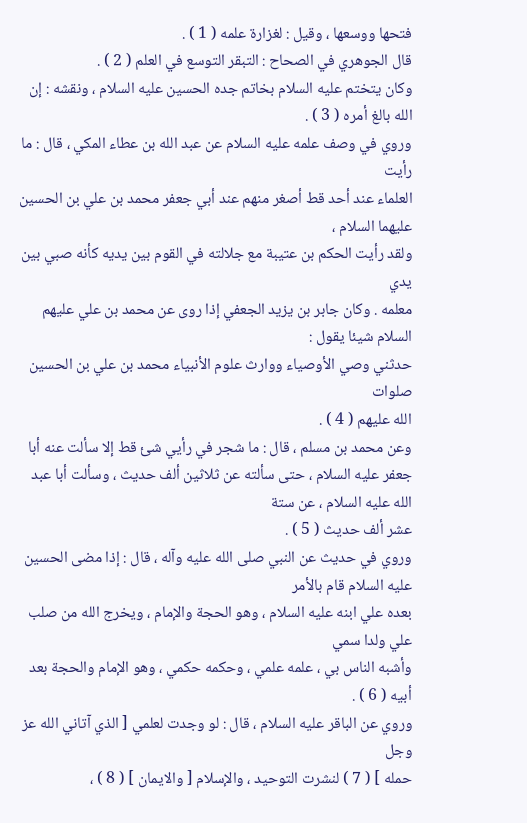فتحها ووسعها ، وقيل : لغزارة علمه ( 1 ) .
قال الجوهري في الصحاح : التبقر التوسع في العلم ( 2 ) .
وكان يتختم عليه السلام بخاتم جده الحسين عليه السلام ، ونقشه : إن الله بالغ أمره ( 3 ) .
وروي في وصف علمه عليه السلام عن عبد الله بن عطاء المكي ، قال : ما رأيت
العلماء عند أحد قط أصغر منهم عند أبي جعفر محمد بن علي بن الحسين عليهما السلام ،
ولقد رأيت الحكم بن عتيبة مع جلالته في القوم بين يديه كأنه صبي بين يدي
معلمه . وكان جابر بن يزيد الجعفي إذا روى عن محمد بن علي عليهم السلام شيئا يقول :
حدثني وصي الأوصياء ووارث علوم الأنبياء محمد بن علي بن الحسين صلوات
الله عليهم ( 4 ) .
وعن محمد بن مسلم ، قال : ما شجر في رأيي شئ قط إلا سألت عنه أبا
جعفر عليه السلام ، حتى سألته عن ثلاثين ألف حديث ، وسألت أبا عبد الله عليه السلام ، عن ستة
عشر ألف حديث ( 5 ) .
وروي في حديث عن النبي صلى الله عليه وآله ، قال : إذا مضى الحسين عليه السلام قام بالأمر
بعده علي ابنه عليه السلام ، وهو الحجة والإمام ، ويخرج الله من صلب علي ولدا سمي
وأشبه الناس بي ، علمه علمي ، وحكمه حكمي ، وهو الإمام والحجة بعد أبيه ( 6 ) .
وروي عن الباقر عليه السلام ، قال : لو وجدت لعلمي [ الذي آتاني الله عز وجل
حمله ] ( 7 ) لنشرت التوحيد ، والإسلام [ والايمان ] ( 8 ) ،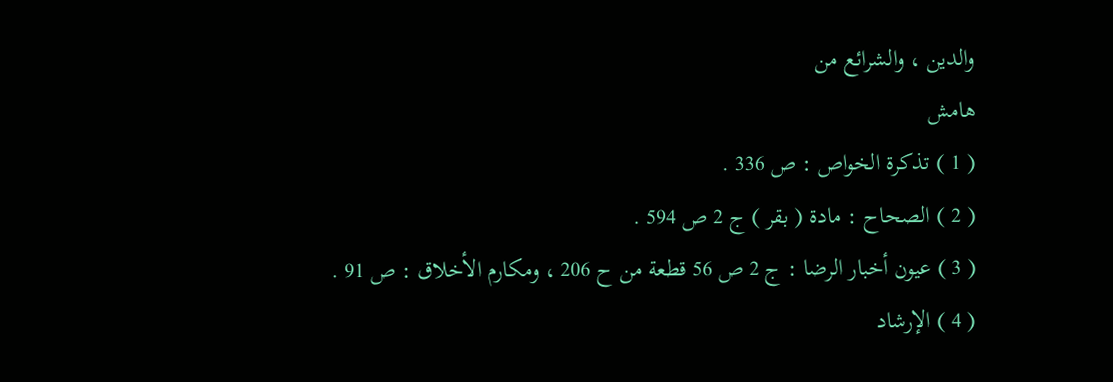والدين ، والشرائع من
هامش
( 1 ) تذكرة الخواص : ص 336 .
( 2 ) الصحاح : مادة ( بقر ) ج 2 ص 594 .
( 3 ) عيون أخبار الرضا : ج 2 ص 56 قطعة من ح 206 ، ومكارم الأخلاق : ص 91 .
( 4 ) الإرشاد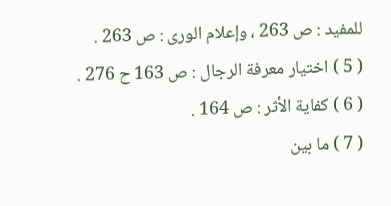للمفيد : ص 263 ، وإعلام الورى : ص 263 .
( 5 ) اختيار معرفة الرجال : ص 163 ح 276 .
( 6 ) كفاية الأثر : ص 164 .
( 7 ) ما بين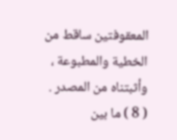المعقوفتين ساقط من الخطية والمطبوعة ، وأثبتناه من المصدر .
( 8 ) ما بين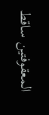المعقوفتين ساقط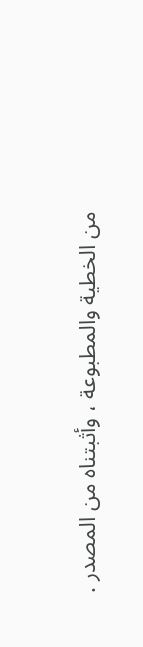من الخطية والمطبوعة ، وأثبتناه من المصدر .